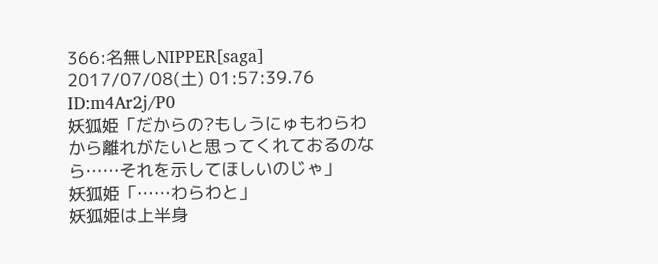366:名無しNIPPER[saga]
2017/07/08(土) 01:57:39.76 ID:m4Ar2j/P0
妖狐姫「だからの?もしうにゅもわらわから離れがたいと思ってくれておるのなら……それを示してほしいのじゃ」
妖狐姫「……わらわと」
妖狐姫は上半身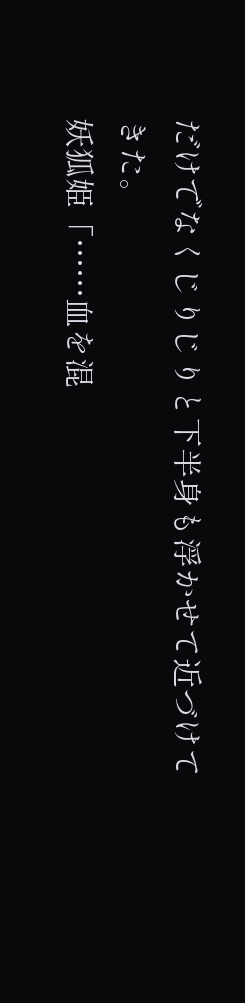だけでなくじりじりと下半身も浮かせて近づけてきた。
妖狐姫「……血を混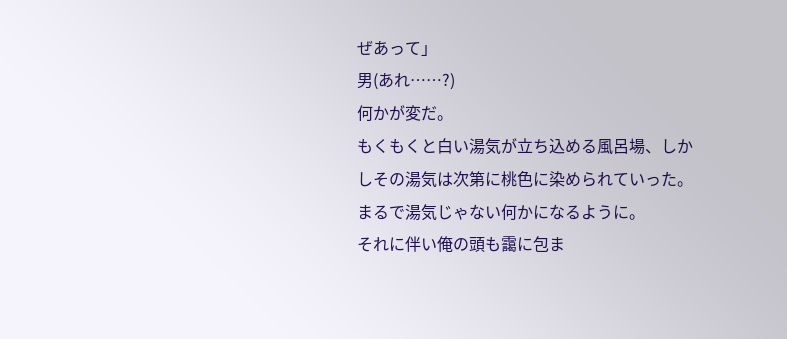ぜあって」
男(あれ……?)
何かが変だ。
もくもくと白い湯気が立ち込める風呂場、しかしその湯気は次第に桃色に染められていった。
まるで湯気じゃない何かになるように。
それに伴い俺の頭も靄に包ま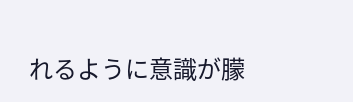れるように意識が朦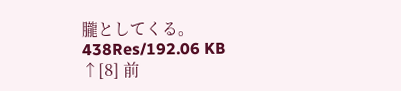朧としてくる。
438Res/192.06 KB
↑[8] 前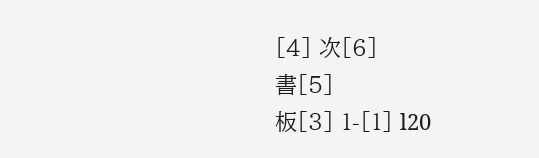[4] 次[6]
書[5]
板[3] 1-[1] l20